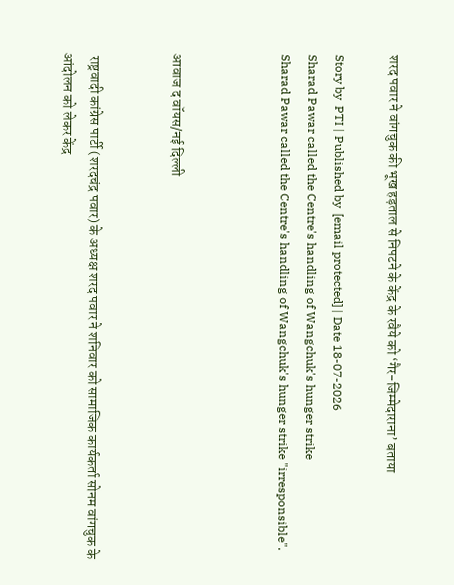शरद पवार ने वांगचुक की भूख हड़ताल से निपटने के केंद्र के रवैये को ‘गैर-जिम्मेदाराना’ बताया

Story by  PTI | Published by  [email protected] | Date 18-07-2026
Sharad Pawar called the Centre's handling of Wangchuk's hunger strike
Sharad Pawar called the Centre's handling of Wangchuk's hunger strike "irresponsible".



आवाज द वॉयस/नई दिल्ली


 राष्ट्रवादी कांग्रेस पार्टी (शरदचंद्र पवार) के अध्यक्ष शरद पवार ने शनिवार को सामाजिक कार्यकर्ता सोनम वांगचुक के आंदोलन को लेकर केंद्र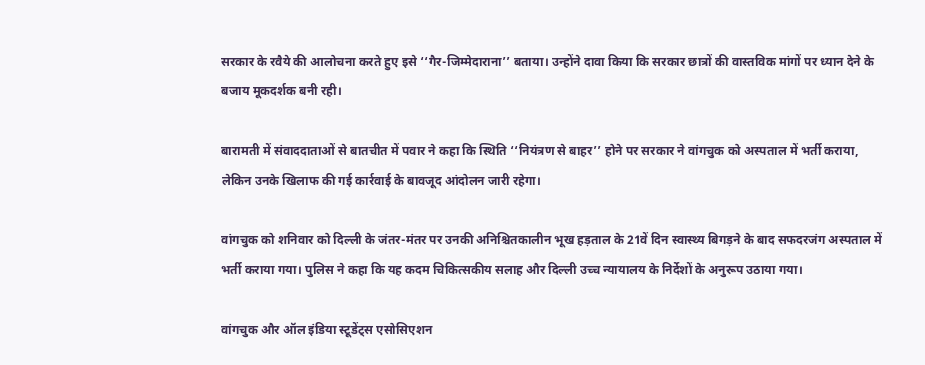सरकार के रवैये की आलोचना करते हुए इसे ‘‘गैर-जिम्मेदाराना’’ बताया। उन्होंने दावा किया कि सरकार छात्रों की वास्तविक मांगों पर ध्यान देने के बजाय मूकदर्शक बनी रही।

बारामती में संवाददाताओं से बातचीत में पवार ने कहा कि स्थिति ‘‘नियंत्रण से बाहर’’ होने पर सरकार ने वांगचुक को अस्पताल में भर्ती कराया, लेकिन उनके खिलाफ की गई कार्रवाई के बावजूद आंदोलन जारी रहेगा।

वांगचुक को शनिवार को दिल्ली के जंतर-मंतर पर उनकी अनिश्चितकालीन भूख हड़ताल के 21वें दिन स्वास्थ्य बिगड़ने के बाद सफदरजंग अस्पताल में भर्ती कराया गया। पुलिस ने कहा कि यह कदम चिकित्सकीय सलाह और दिल्ली उच्च न्यायालय के निर्देशों के अनुरूप उठाया गया।

वांगचुक और ऑल इंडिया स्टूडेंट्स एसोसिएशन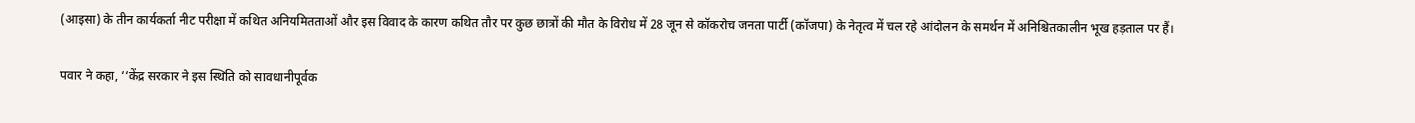(आइसा) के तीन कार्यकर्ता नीट परीक्षा में कथित अनियमितताओं और इस विवाद के कारण कथित तौर पर कुछ छात्रों की मौत के विरोध में 28 जून से कॉकरोच जनता पार्टी (कॉजपा) के नेतृत्व में चल रहे आंदोलन के समर्थन में अनिश्चितकालीन भूख हड़ताल पर हैं।

पवार ने कहा, ‘‘केंद्र सरकार ने इस स्थिति को सावधानीपूर्वक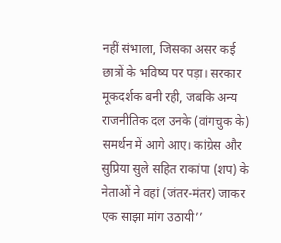नहीं संभाला, जिसका असर कई छात्रों के भविष्य पर पड़ा। सरकार मूकदर्शक बनी रही, जबकि अन्य राजनीतिक दल उनके (वांगचुक के) समर्थन में आगे आए। कांग्रेस और सुप्रिया सुले सहित राकांपा (शप) के नेताओं ने वहां (जंतर-मंतर) जाकर एक साझा मांग उठायी’’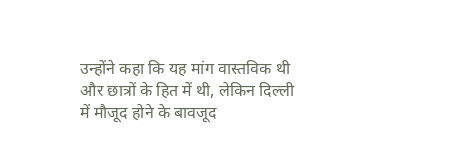उन्होंने कहा कि यह मांग वास्तविक थी और छात्रों के हित में थी, लेकिन दिल्ली में मौजूद होने के बावजूद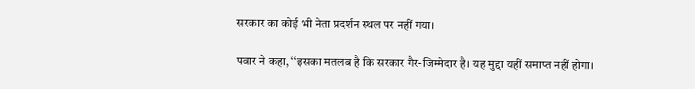सरकार का कोई भी नेता प्रदर्शन स्थल पर नहीं गया।

पवार ने कहा, ‘‘इसका मतलब है कि सरकार गैर-जिम्मेदार है। यह मुद्दा यहीं समाप्त नहीं होगा।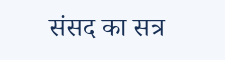संसद का सत्र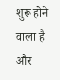शुरू होने वाला है और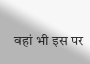वहां भी इस पर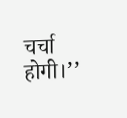चर्चा होगी।’’